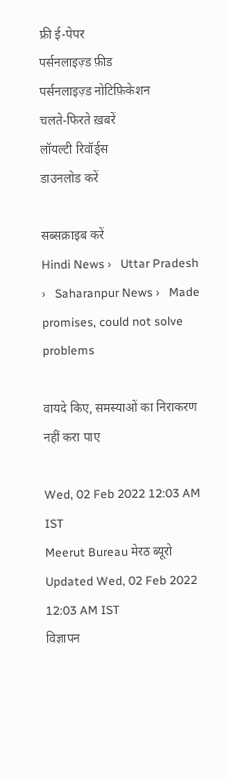फ्री ई-पेपर
पर्सनलाइज़्ड फ़ीड
पर्सनलाइज़्ड नोटिफ़िकेशन
चलते-फिरते ख़बरें
लॉयल्टी रिवॉर्ड्स
डाउनलोड करें

सब्सक्राइब करें
Hindi News ›   Uttar Pradesh ›   Saharanpur News ›   Made promises, could not solve problems

वायदे किए, समस्याओं का निराकरण नहीं करा पाए

Wed, 02 Feb 2022 12:03 AM IST
Meerut Bureau मेरठ ब्यूरो
Updated Wed, 02 Feb 2022 12:03 AM IST
विज्ञापन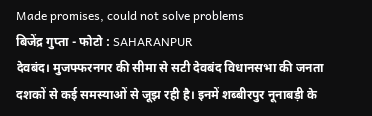Made promises, could not solve problems
बिजेंद्र गुप्ता - फोटो : SAHARANPUR
देवबंद। मुजफ्फरनगर की सीमा से सटी देवबंद विधानसभा की जनता दशकों से कई समस्याओं से जूझ रही है। इनमें शब्बीरपुर नूनाबड़ी के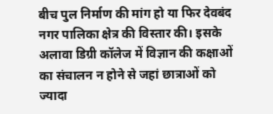बीच पुल निर्माण की मांग हो या फिर देवबंद नगर पालिका क्षेत्र की विस्तार की। इसके अलावा डिग्री कॉलेज में विज्ञान की कक्षाओं का संचालन न होने से जहां छात्राओं को ज्यादा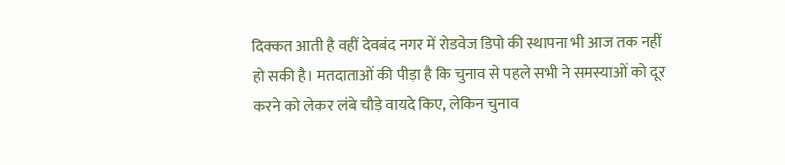दिक्कत आती है वहीं देवबंद नगर में रोडवेज डिपो की स्थापना भी आज तक नहीं हो सकी है। मतदाताओं की पीड़ा है कि चुनाव से पहले सभी ने समस्याओं को दूर करने को लेकर लंबे चौड़े वायदे किए, लेकिन चुनाव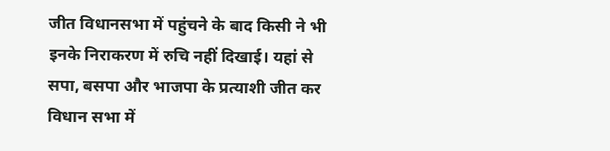जीत विधानसभा में पहुंचने के बाद किसी ने भी इनके निराकरण में रुचि नहीं दिखाई। यहां से सपा, बसपा और भाजपा के प्रत्याशी जीत कर विधान सभा में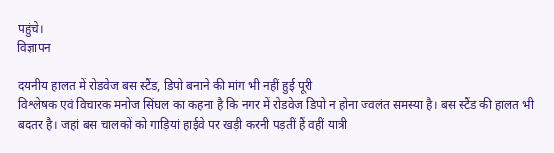पहुंचे।
विज्ञापन

दयनीय हालत में रोडवेज बस स्टैंड, डिपो बनाने की मांग भी नहीं हुई पूरी
विश्लेषक एवं विचारक मनोज सिंघल का कहना है कि नगर में रोडवेज डिपो न होना ज्वलंत समस्या है। बस स्टैंड की हालत भी बदतर है। जहां बस चालकों को गाड़ियां हाईवे पर खड़ी करनी पड़तीं हैं वहीं यात्री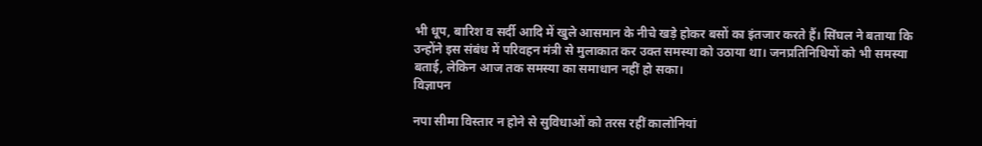भी धूप, बारिश व सर्दी आदि में खुले आसमान के नीचे खड़े होकर बसों का इंतजार करते हैं। सिंघल ने बताया कि उन्होंने इस संबंध में परिवहन मंत्री से मुलाकात कर उक्त समस्या को उठाया था। जनप्रतिनिधियों को भी समस्या बताई, लेकिन आज तक समस्या का समाधान नहीं हो सका।
विज्ञापन

नपा सीमा विस्तार न होने से सुविधाओं को तरस रहीं कालोनियां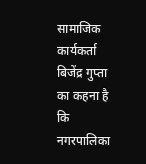सामाजिक कार्यकर्ता बिजेंद्र गुप्ता का कहना है कि नगरपालिका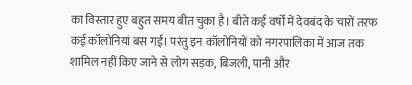का विस्तार हुए बहुत समय बीत चुका है। बीते कई वर्षों में देवबंद के चारों तरफ कई कॉलोनियां बस गईं। परंतु इन कॉलोनियों को नगरपालिका में आज तक शामिल नहीं किए जाने से लोग सड़क, बिजली, पानी और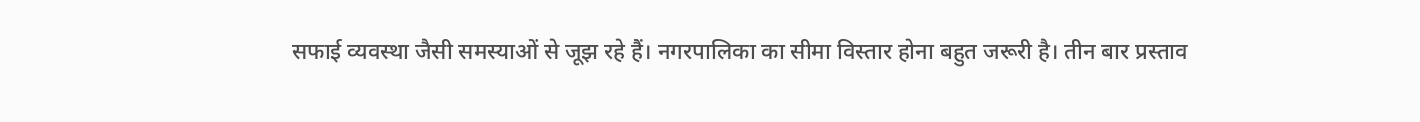सफाई व्यवस्था जैसी समस्याओं से जूझ रहे हैं। नगरपालिका का सीमा विस्तार होना बहुत जरूरी है। तीन बार प्रस्ताव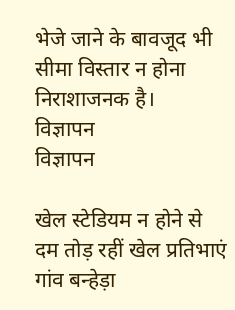भेजे जाने के बावजूद भी सीमा विस्तार न होना निराशाजनक है।
विज्ञापन
विज्ञापन

खेल स्टेडियम न होने से दम तोड़ रहीं खेल प्रतिभाएं
गांव बन्हेड़ा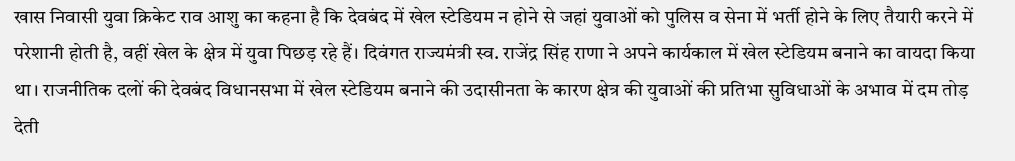खास निवासी युवा क्रिकेट राव आशु का कहना है कि देवबंद में खेल स्टेडियम न होने से जहां युवाओं को पुलिस व सेना में भर्ती होने के लिए तैयारी करने में परेशानी होती है, वहीं खेल के क्षेत्र में युवा पिछड़ रहे हैं। दिवंगत राज्यमंत्री स्व. राजेंद्र सिंह राणा ने अपने कार्यकाल में खेल स्टेडियम बनाने का वायदा किया था। राजनीतिक दलों की देवबंद विधानसभा में खेल स्टेडियम बनाने की उदासीनता के कारण क्षेत्र की युवाओं की प्रतिभा सुविधाओं के अभाव में दम तोड़ देती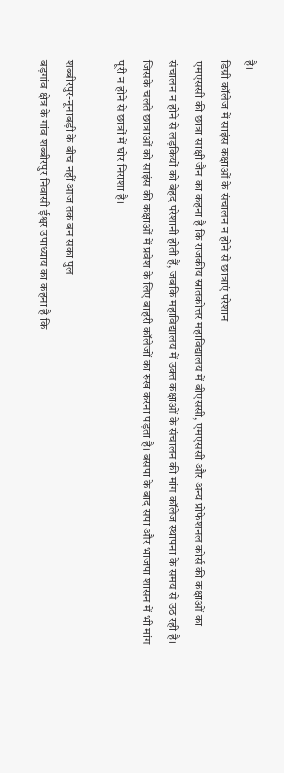है।
डिग्री कॉलेज में साइंस कक्षाओं के संचालन न होने से छात्राएं परेशान
एमएससी की छात्रा साक्षी जैन का कहना है कि राजकीय स्नातकोत्तर महाविद्यालय में बीएससी, एमएससी और अन्य प्रोफेशनल कोर्स की कक्षाओं का संचालन न होने से लड़कियों को बेहद परेशानी होती हैं, जबकि महाविद्यालय में उक्त कक्षाओं के संचालन की मांग कॉलेज स्थापना के समय से उठ रही है। जिसके चलते छात्राओं को साइंस की कक्षाओं में प्रवेश के लिए बाहरी कॉलेजों का रुख करना पड़ता है। बसपा के बाद सपा और भाजपा शासन में भी मांग पूरी न होने से छात्रों में घोर निराशा है।

शब्बीरपुर-नूनाबड़ी के बीच नहीं आज तक बन सका पुल
बड़गांव क्षेत्र के गांव शब्बीरपुर निवासी ईश्वर उपाध्याय का कहना है कि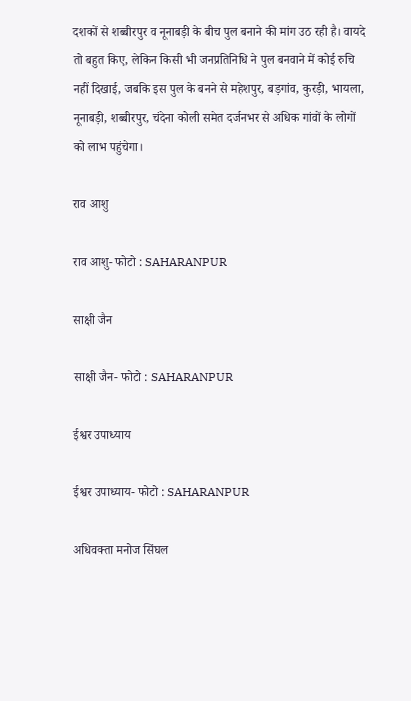दशकों से शब्बीरपुर व नूनाबड़ी के बीच पुल बनाने की मांग उठ रही है। वायदे तो बहुत किए, लेकिन किसी भी जनप्रतिनिधि ने पुल बनवाने में कोई रुचि नहीं दिखाई, जबकि इस पुल के बनने से महेशपुर, बड़गांव, कुरड़ी, भायला, नूनाबड़ी, शब्बीरपुर, चंदेना कोली समेत दर्जनभर से अधिक गांवों के लोगों को लाभ पहुंचेगा।

राव आशु

राव आशु- फोटो : SAHARANPUR

साक्षी जैन

साक्षी जैन- फोटो : SAHARANPUR

ईश्वर उपाध्याय

ईश्वर उपाध्याय- फोटो : SAHARANPUR

अधिवक्ता मनोज सिंघल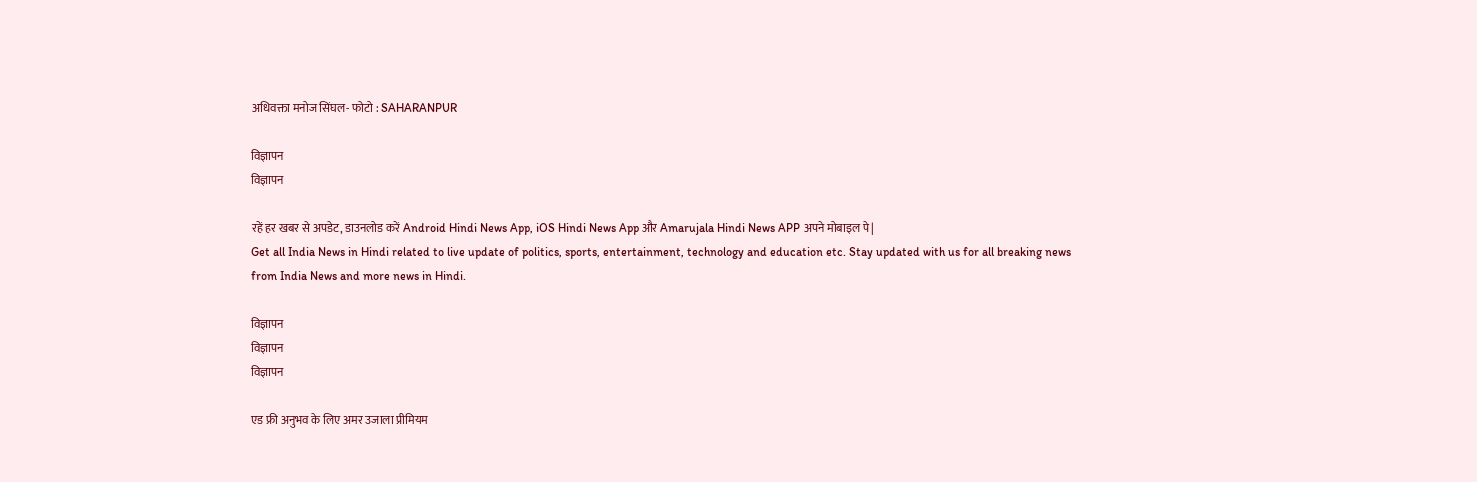अधिवक्ता मनोज सिंघल- फोटो : SAHARANPUR

विज्ञापन
विज्ञापन

रहें हर खबर से अपडेट, डाउनलोड करें Android Hindi News App, iOS Hindi News App और Amarujala Hindi News APP अपने मोबाइल पे|
Get all India News in Hindi related to live update of politics, sports, entertainment, technology and education etc. Stay updated with us for all breaking news from India News and more news in Hindi.

विज्ञापन
विज्ञापन
विज्ञापन

एड फ्री अनुभव के लिए अमर उजाला प्रीमियम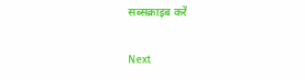सब्सक्राइब करें

Next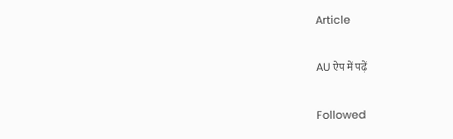Article

AU ऐप में पढ़ें

Followed